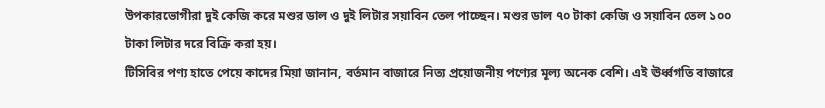উপকারভোগীরা দুই কেজি করে মশুর ডাল ও দুই লিটার সয়াবিন তেল পাচ্ছেন। মশুর ডাল ৭০ টাকা কেজি ও সয়াবিন তেল ১০০ টাকা লিটার দরে বিক্রি করা হয়।
টিসিবির পণ্য হাতে পেয়ে কাদের মিয়া জানান, বর্তমান বাজারে নিত্য প্রয়োজনীয় পণ্যের মূল্য অনেক বেশি। এই ঊর্ধ্বগতি বাজারে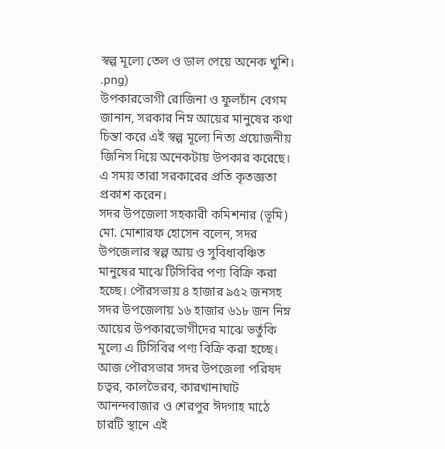স্বল্প মূল্যে তেল ও ডাল পেয়ে অনেক খুশি।
.png)
উপকারভোগী রোজিনা ও ফুলচাঁন বেগম জানান, সরকার নিম্ন আয়ের মানুষের কথা চিন্তা করে এই স্বল্প মূল্যে নিত্য প্রয়োজনীয় জিনিস দিয়ে অনেকটায় উপকার করেছে। এ সময় তারা সরকারের প্রতি কৃতজ্ঞতা প্রকাশ করেন।
সদর উপজেলা সহকারী কমিশনার (ভূমি) মো. মোশারফ হোসেন বলেন, সদর উপজেলার স্বল্প আয় ও সুবিধাবঞ্চিত মানুষের মাঝে টিসিবির পণ্য বিক্রি করা হচ্ছে। পৌরসভায় ৪ হাজার ৯৫২ জনসহ সদর উপজেলায় ১৬ হাজার ৬১৮ জন নিম্ন আয়ের উপকারভোগীদের মাঝে ভর্তুকি মূল্যে এ টিসিবির পণ্য বিক্রি করা হচ্ছে। আজ পৌরসভার সদর উপজেলা পরিষদ চত্বর, কালভৈরব, কারখানাঘাট আনন্দবাজার ও শেরপুর ঈদগাহ মাঠে চারটি স্থানে এই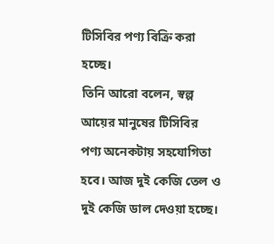টিসিবির পণ্য বিক্রি করা হচ্ছে।
তিনি আরো বলেন, স্বল্প আয়ের মানুষের টিসিবির পণ্য অনেকটায় সহযোগিতা হবে। আজ দুই কেজি তেল ও দুই কেজি ডাল দেওয়া হচ্ছে।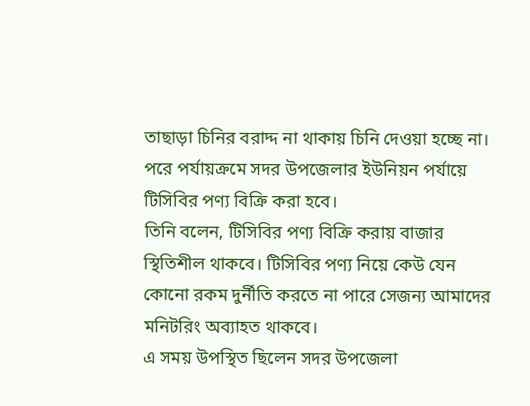তাছাড়া চিনির বরাদ্দ না থাকায় চিনি দেওয়া হচ্ছে না। পরে পর্যায়ক্রমে সদর উপজেলার ইউনিয়ন পর্যায়ে টিসিবির পণ্য বিক্রি করা হবে।
তিনি বলেন, টিসিবির পণ্য বিক্রি করায় বাজার স্থিতিশীল থাকবে। টিসিবির পণ্য নিয়ে কেউ যেন কোনো রকম দুর্নীতি করতে না পারে সেজন্য আমাদের মনিটরিং অব্যাহত থাকবে।
এ সময় উপস্থিত ছিলেন সদর উপজেলা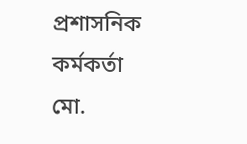প্রশাসনিক কর্মকর্তা মো.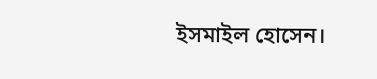ইসমাইল হোসেন।